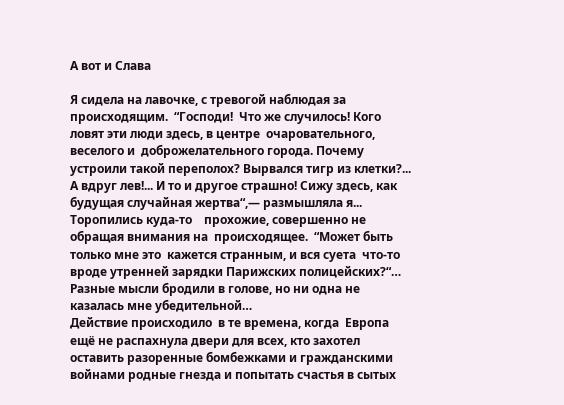А вот и Слава

Я сидела на лавочке, с тревогой наблюдая за происходящим.  “Господи!  Что же случилось! Кого ловят эти люди здесь, в центре  очаровательного, веселого и  доброжелательного города. Почему устроили такой переполох? Вырвался тигр из клетки?... А вдруг лев!... И то и другое страшно! Сижу здесь, как будущая случайная жертва“,— размышляла я...
Торопились куда-то    прохожие, совершенно не обращая внимания на  происходящее.  “Может быть только мне это  кажется странным, и вся суета  что-то вроде утренней зарядки Парижских полицейских?“… Разные мысли бродили в голове, но ни одна не казалась мне убедительной…
Действие происходило  в те времена, когда  Европа ещё не распахнула двери для всех, кто захотел оставить разоренные бомбежками и гражданскими войнами родные гнезда и попытать счастья в сытых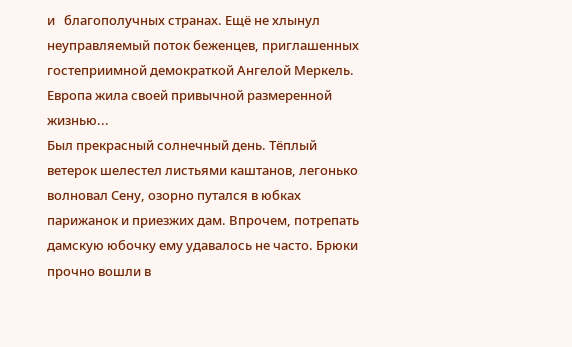и   благополучных странах. Ещё не хлынул неуправляемый поток беженцев, приглашенных гостеприимной демократкой Ангелой Меркель. Европа жила своей привычной размеренной жизнью...
Был прекрасный солнечный день. Тёплый ветерок шелестел листьями каштанов, легонько волновал Сену, озорно путался в юбках парижанок и приезжих дам. Впрочем, потрепать дамскую юбочку ему удавалось не часто. Брюки прочно вошли в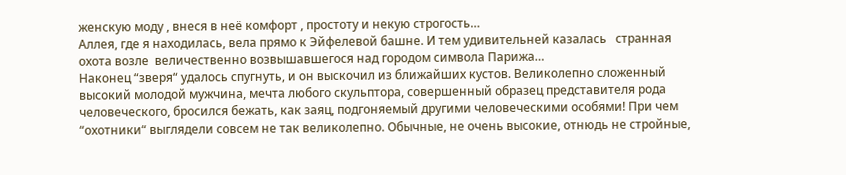женскую моду , внеся в неё комфорт , простоту и некую строгость…
Аллея, где я находилась, вела прямо к Эйфелевой башне. И тем удивительней казалась   странная охота возле  величественно возвышавшегося над городом символа Парижа…
Наконец “зверя“ удалось спугнуть, и он выскочил из ближайших кустов. Великолепно сложенный высокий молодой мужчина, мечта любого скульптора, совершенный образец представителя рода человеческого, бросился бежать, как заяц, подгоняемый другими человеческими особями! При чем “охотники“ выглядели совсем не так великолепно. Обычные, не очень высокие, отнюдь не стройные,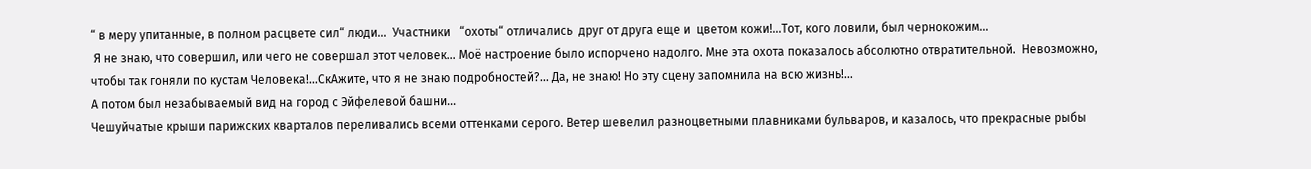“ в меру упитанные, в полном расцвете сил“ люди...  Участники   “охоты“ отличались  друг от друга еще и  цветом кожи!...Тот, кого ловили, был чернокожим…
 Я не знаю, что совершил, или чего не совершал этот человек... Моё настроение было испорчено надолго. Мне эта охота показалось абсолютно отвратительной.  Невозможно, чтобы так гоняли по кустам Человека!...СкАжите, что я не знаю подробностей?... Да, не знаю! Но эту сцену запомнила на всю жизнь!...
А потом был незабываемый вид на город с Эйфелевой башни...
Чешуйчатые крыши парижских кварталов переливались всеми оттенками серого. Ветер шевелил разноцветными плавниками бульваров, и казалось, что прекрасные рыбы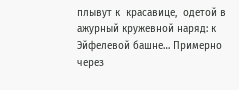плывут к  красавице,  одетой в ажурный кружевной наряд: к Эйфелевой башне… Примерно через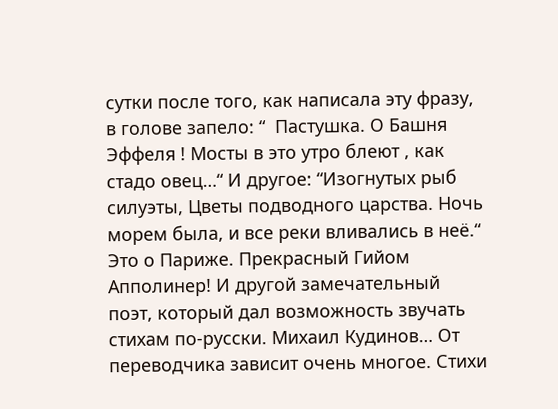сутки после того, как написала эту фразу, в голове запело: “  Пастушка. О Башня Эффеля ! Мосты в это утро блеют , как стадо овец…“ И другое: “Изогнутых рыб силуэты, Цветы подводного царства. Ночь морем была, и все реки вливались в неё.“ Это о Париже. Прекрасный Гийом Апполинер! И другой замечательный поэт, который дал возможность звучать стихам по-русски. Михаил Кудинов… От переводчика зависит очень многое. Стихи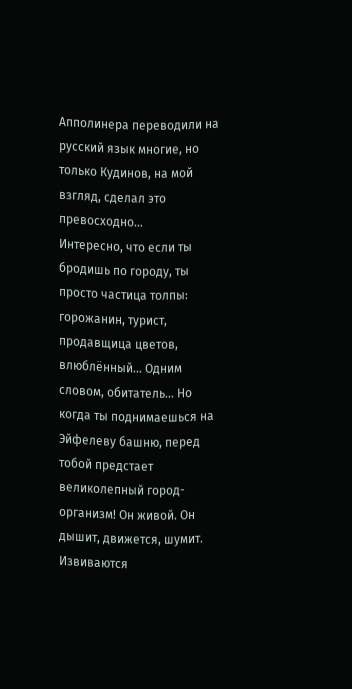Апполинера переводили на русский язык многие, но только Кудинов, на мой взгляд, сделал это превосходно…
Интересно, что если ты бродишь по городу, ты просто частица толпы: горожанин, турист, продавщица цветов, влюблённый... Одним словом, обитатель... Но когда ты поднимаешься на Эйфелеву башню, перед тобой предстает великолепный город-организм! Он живой. Он дышит, движется, шумит. Извиваются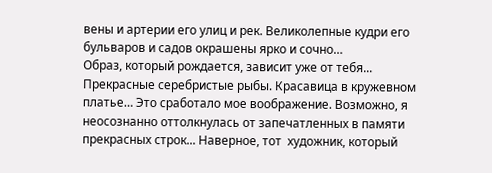вены и артерии его улиц и рек. Великолепные кудри его бульваров и садов окрашены ярко и сочно…
Образ, который рождается, зависит уже от тебя...
Прекрасные серебристые рыбы. Красавица в кружевном платье… Это сработало мое воображение. Возможно, я  неосознанно оттолкнулась от запечатленных в памяти прекрасных строк... Наверное, тот  художник, который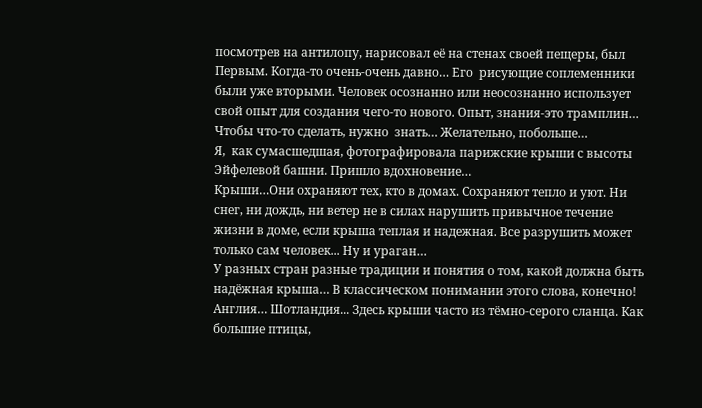посмотрев на антилопу, нарисовал её на стенах своей пещеры, был Первым. Когда-то очень-очень давно… Его  рисующие соплеменники были уже вторыми. Человек осознанно или неосознанно использует свой опыт для создания чего-то нового. Опыт, знания-это трамплин… Чтобы что-то сделать, нужно  знать… Желательно, побольше…
Я,  как сумасшедшая, фотографировала парижские крыши с высоты Эйфелевой башни. Пришло вдохновение…
Крыши…Они охраняют тех, кто в домах. Сохраняют тепло и уют. Ни снег, ни дождь, ни ветер не в силах нарушить привычное течение жизни в доме, если крыша теплая и надежная. Все разрушить может только сам человек... Ну и ураган…
У разных стран разные традиции и понятия о том, какой должна быть надёжная крыша… В классическом понимании этого слова, конечно!
Англия… Шотландия... Здесь крыши часто из тёмно-серого сланца. Как большие птицы,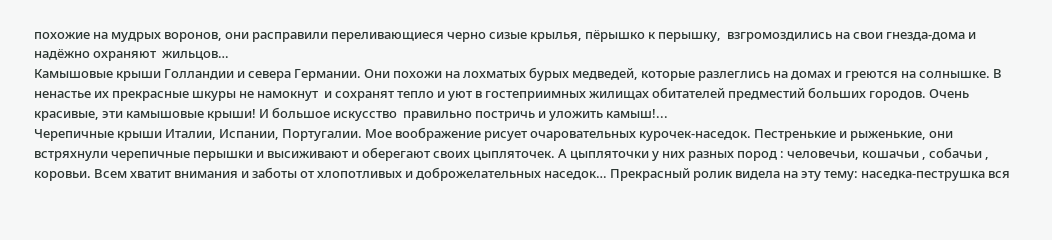похожие на мудрых воронов, они расправили переливающиеся черно сизые крылья, пёрышко к перышку,  взгромоздились на свои гнезда-дома и надёжно охраняют  жильцов…
Камышовые крыши Голландии и севера Германии. Они похожи на лохматых бурых медведей, которые разлеглись на домах и греются на солнышке. В ненастье их прекрасные шкуры не намокнут  и сохранят тепло и уют в гостеприимных жилищах обитателей предместий больших городов. Очень красивые, эти камышовые крыши! И большое искусство  правильно постричь и уложить камыш!...
Черепичные крыши Италии, Испании, Португалии. Мое воображение рисует очаровательных курочек-наседок. Пестренькие и рыженькие, они встряхнули черепичные перышки и высиживают и оберегают своих цыпляточек. А цыпляточки у них разных пород : человечьи, кошачьи , собачьи , коровьи. Всем хватит внимания и заботы от хлопотливых и доброжелательных наседок… Прекрасный ролик видела на эту тему: наседка-пеструшка вся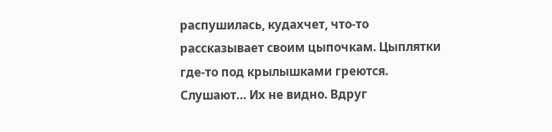распушилась, кудахчет, что-то рассказывает своим цыпочкам. Цыплятки где-то под крылышками греются. Слушают… Их не видно. Вдруг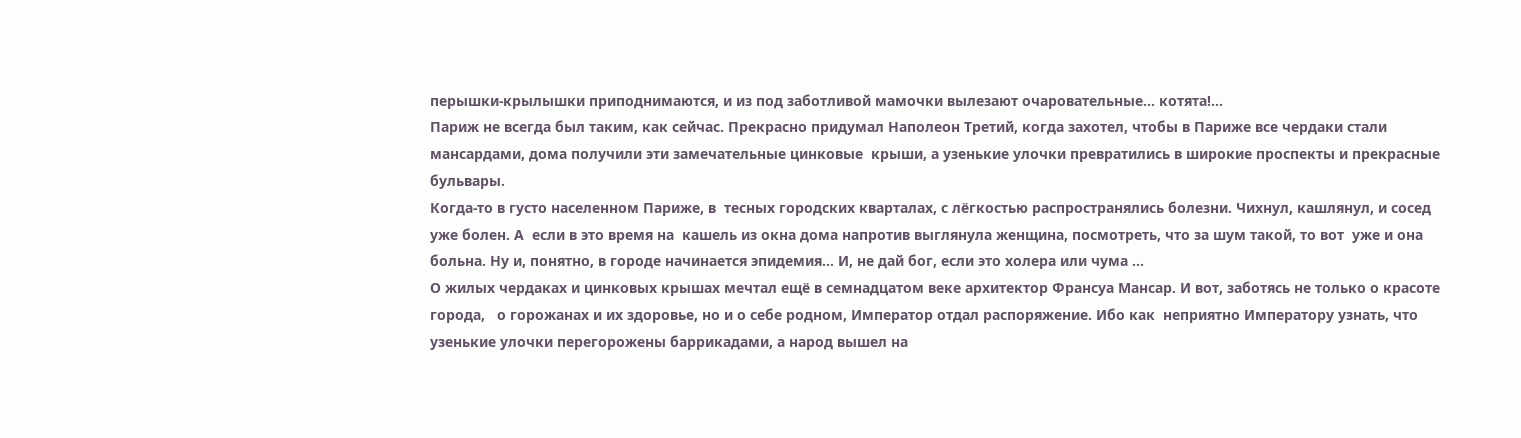перышки-крылышки приподнимаются, и из под заботливой мамочки вылезают очаровательные… котята!...
Париж не всегда был таким, как сейчас. Прекрасно придумал Наполеон Третий, когда захотел, чтобы в Париже все чердаки стали мансардами, дома получили эти замечательные цинковые  крыши, а узенькие улочки превратились в широкие проспекты и прекрасные бульвары.
Когда-то в густо населенном Париже, в  тесных городских кварталах, с лёгкостью распространялись болезни. Чихнул, кашлянул, и сосед уже болен. А  если в это время на  кашель из окна дома напротив выглянула женщина, посмотреть, что за шум такой, то вот  уже и она больна. Ну и, понятно, в городе начинается эпидемия... И, не дай бог, если это холера или чума ...
О жилых чердаках и цинковых крышах мечтал ещё в семнадцатом веке архитектор Франсуа Мансар. И вот, заботясь не только о красоте города,   о горожанах и их здоровье, но и о себе родном, Император отдал распоряжение. Ибо как  неприятно Императору узнать, что узенькие улочки перегорожены баррикадами, а народ вышел на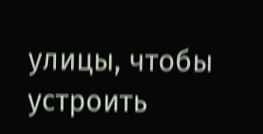улицы, чтобы устроить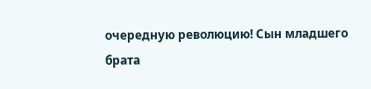очередную революцию! Сын младшего брата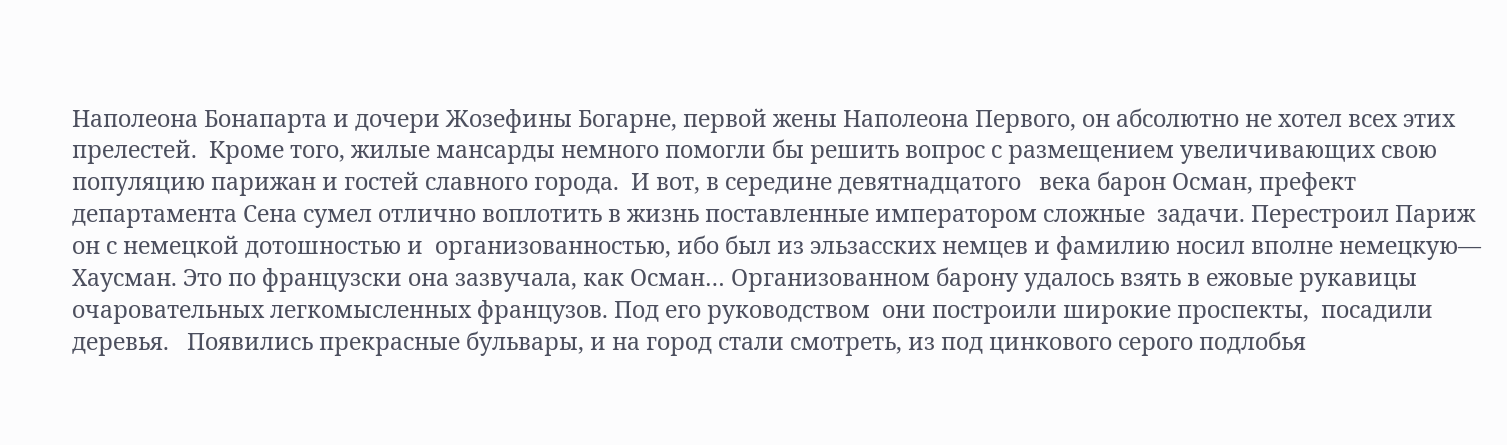Наполеона Бонапарта и дочери Жозефины Богарне, первой жены Наполеона Первого, он абсолютно не хотел всех этих прелестей.  Кроме того, жилые мансарды немного помогли бы решить вопрос с размещением увеличивающих свою популяцию парижан и гостей славного города.  И вот, в середине девятнадцатого   века барон Осман, префект департамента Сена сумел отлично воплотить в жизнь поставленные императором сложные  задачи. Перестроил Париж он с немецкой дотошностью и  организованностью, ибо был из эльзасских немцев и фамилию носил вполне немецкую— Хаусман. Это по французски она зазвучала, как Осман… Организованном барону удалось взять в ежовые рукавицы очаровательных легкомысленных французов. Под его руководством  они построили широкие проспекты,  посадили деревья.   Появились прекрасные бульвары, и на город стали смотреть, из под цинкового серого подлобья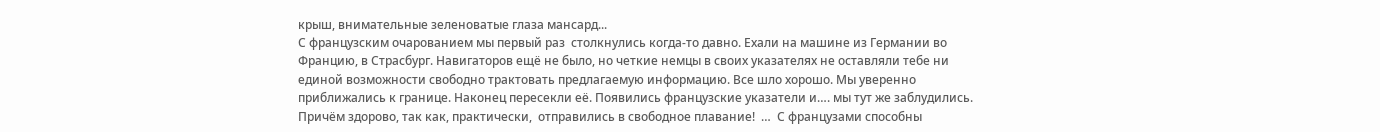крыш, внимательные зеленоватые глаза мансард...
С французским очарованием мы первый раз  столкнулись когда-то давно. Ехали на машине из Германии во Францию, в Страсбург. Навигаторов ещё не было, но четкие немцы в своих указателях не оставляли тебе ни единой возможности свободно трактовать предлагаемую информацию. Все шло хорошо. Мы уверенно приближались к границе. Наконец пересекли её. Появились французские указатели и…. мы тут же заблудились. Причём здорово, так как, практически,  отправились в свободное плавание!  …  С французами способны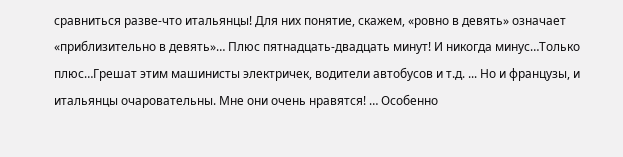сравниться разве-что итальянцы! Для них понятие, скажем, «ровно в девять» означает «приблизительно в девять»… Плюс пятнадцать-двадцать минут! И никогда минус…Только плюс…Грешат этим машинисты электричек, водители автобусов и т.д. ... Но и французы, и итальянцы очаровательны. Мне они очень нравятся! … Особенно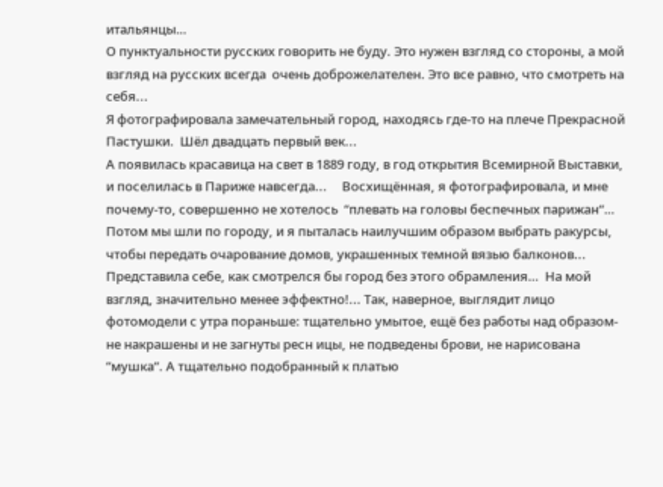итальянцы…
О пунктуальности русских говорить не буду. Это нужен взгляд со стороны, а мой взгляд на русских всегда  очень доброжелателен. Это все равно, что смотреть на себя...
Я фотографировала замечательный город, находясь где-то на плече Прекрасной Пастушки.  Шёл двадцать первый век...
А появилась красавица на свет в 1889 году, в год открытия Всемирной Выставки, и поселилась в Париже навсегда...     Восхищённая, я фотографировала, и мне почему-то, совершенно не хотелось  “плевать на головы беспечных парижан“…
Потом мы шли по городу, и я пыталась наилучшим образом выбрать ракурсы, чтобы передать очарование домов, украшенных темной вязью балконов... Представила себе, как смотрелся бы город без этого обрамления…  На мой взгляд, значительно менее эффектно!... Так, наверное, выглядит лицо фотомодели с утра пораньше: тщательно умытое, ещё без работы над образом- не накрашены и не загнуты ресн ицы, не подведены брови, не нарисована “мушка“. А тщательно подобранный к платью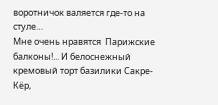воротничок валяется где-то на  стуле…
Мне очень нравятся  Парижские  балконы!... И белоснежный кремовый торт базилики Сакре-Кёр,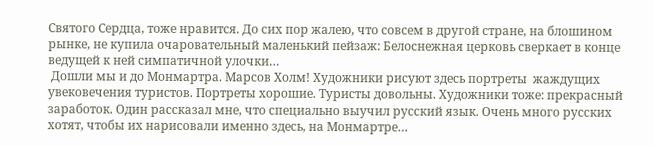Святого Сердца, тоже нравится. До сих пор жалею, что совсем в другой стране, на блошином рынке, не купила очаровательный маленький пейзаж: Белоснежная церковь сверкает в конце ведущей к ней симпатичной улочки…
 Дошли мы и до Монмартра. Марсов Холм! Художники рисуют здесь портреты  жаждущих увековечения туристов. Портреты хорошие. Туристы довольны. Художники тоже: прекрасный заработок. Один рассказал мне, что специально выучил русский язык. Очень много русских хотят, чтобы их нарисовали именно здесь, на Монмартре…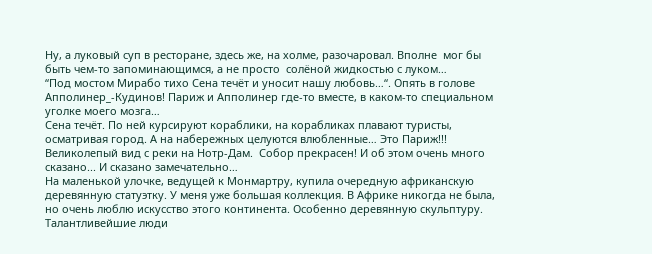Ну, а луковый суп в ресторане, здесь же, на холме, разочаровал. Вполне  мог бы быть чем-то запоминающимся, а не просто  солёной жидкостью с луком…
“Под мостом Мирабо тихо Сена течёт и уносит нашу любовь…“. Опять в голове Апполинер_-Кудинов! Париж и Апполинер где-то вместе, в каком-то специальном уголке моего мозга…
Сена течёт. По ней курсируют кораблики, на корабликах плавают туристы, осматривая город. А на набережных целуются влюбленные… Это Париж!!!
Великолепый вид с реки на Нотр-Дам.  Собор прекрасен! И об этом очень много сказано... И сказано замечательно…
На маленькой улочке, ведущей к Монмартру, купила очередную африканскую деревянную статуэтку. У меня уже большая коллекция. В Африке никогда не была, но очень люблю искусство этого континента. Особенно деревянную скульптуру. Талантливейшие люди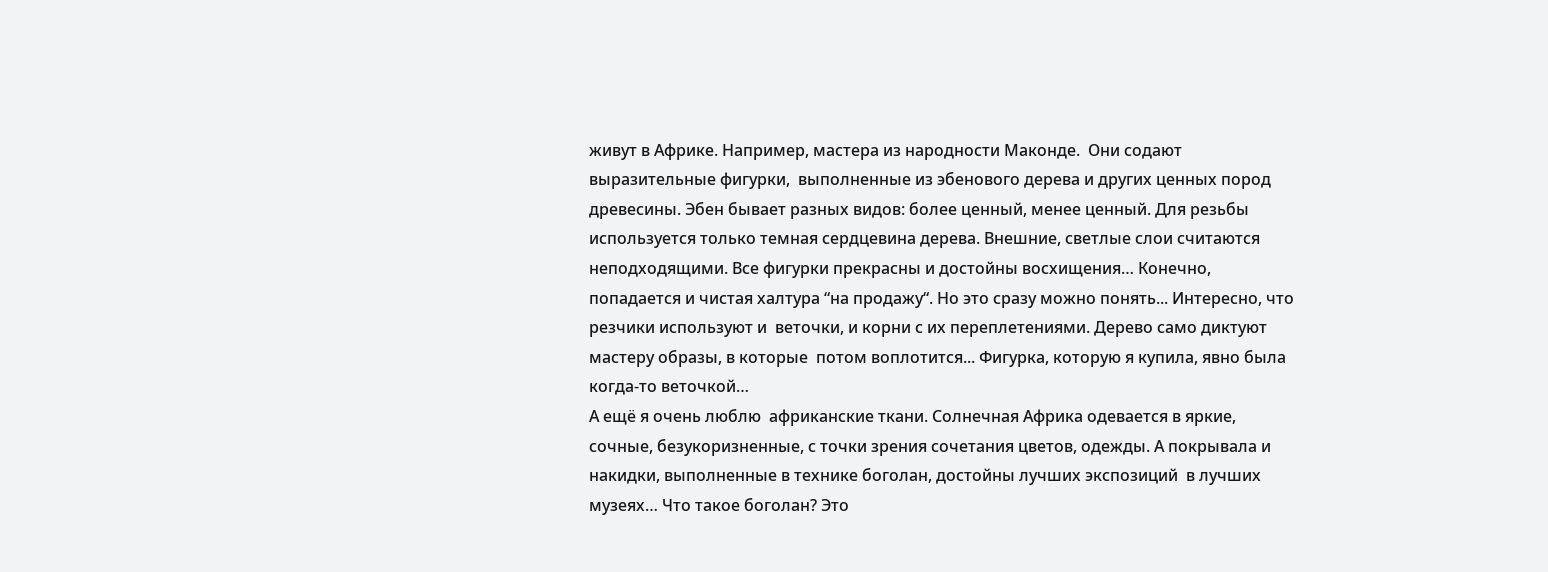живут в Африке. Например, мастера из народности Маконде.  Они содают  выразительные фигурки,  выполненные из эбенового дерева и других ценных пород древесины. Эбен бывает разных видов: более ценный, менее ценный. Для резьбы используется только темная сердцевина дерева. Внешние, светлые слои считаются неподходящими. Все фигурки прекрасны и достойны восхищения… Конечно, попадается и чистая халтура “на продажу“. Но это сразу можно понять... Интересно, что резчики используют и  веточки, и корни с их переплетениями. Дерево само диктуют мастеру образы, в которые  потом воплотится... Фигурка, которую я купила, явно была когда-то веточкой…
А ещё я очень люблю  африканские ткани. Солнечная Африка одевается в яркие, сочные, безукоризненные, с точки зрения сочетания цветов, одежды. А покрывала и накидки, выполненные в технике боголан, достойны лучших экспозиций  в лучших  музеях… Что такое боголан? Это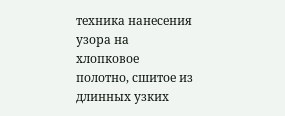техника нанесения узора на хлопковое полотно, сшитое из длинных узких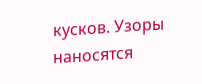кусков. Узоры наносятся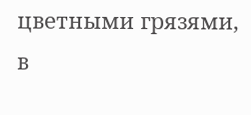цветными грязями, в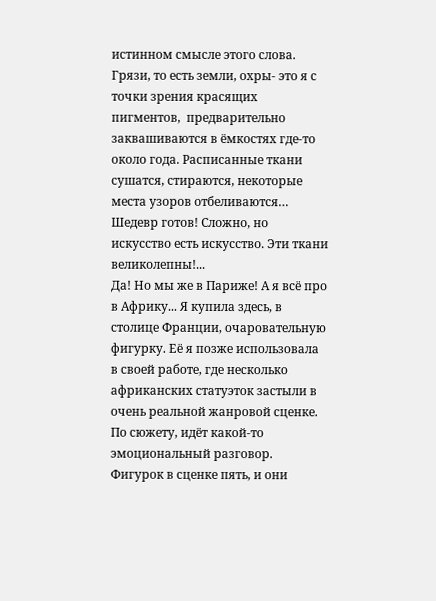истинном смысле этого слова. Грязи, то есть земли, охры- это я с точки зрения красящих пигментов,  предварительно заквашиваются в ёмкостях где-то около года. Расписанные ткани сушатся, стираются, некоторые места узоров отбеливаются… Шедевр готов! Сложно, но искусство есть искусство. Эти ткани великолепны!...
Да! Но мы же в Париже! А я всё про в Африку... Я купила здесь, в столице Франции, очаровательную  фигурку. Её я позже использовала в своей работе, где несколько африканских статуэток застыли в очень реальной жанровой сценке. По сюжету, идёт какой-то эмоциональный разговор. Фигурок в сценке пять, и они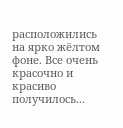расположились на ярко жёлтом фоне. Все очень красочно и красиво получилось...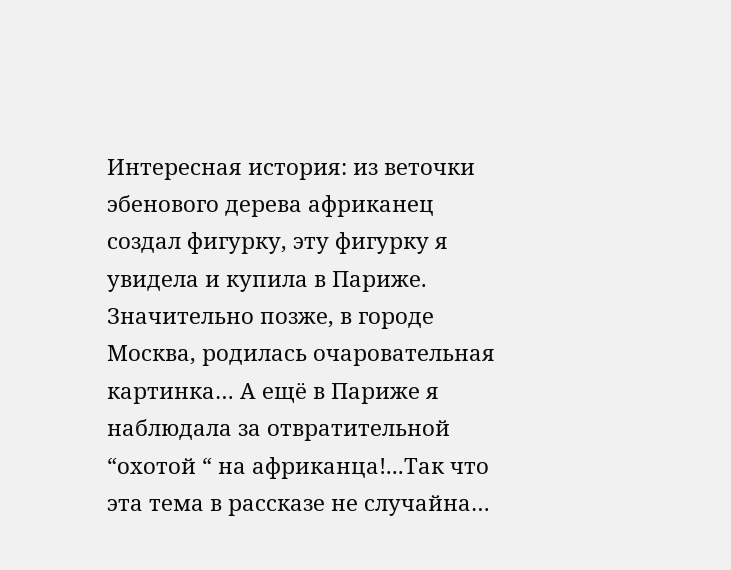Интересная история: из веточки эбенового дерева африканец создал фигурку, эту фигурку я увидела и купила в Париже. Значительно позже, в городе Москва, родилась очаровательная картинка… А ещё в Париже я наблюдала за отвратительной “охотой “ на африканца!...Так что эта тема в рассказе не случайна…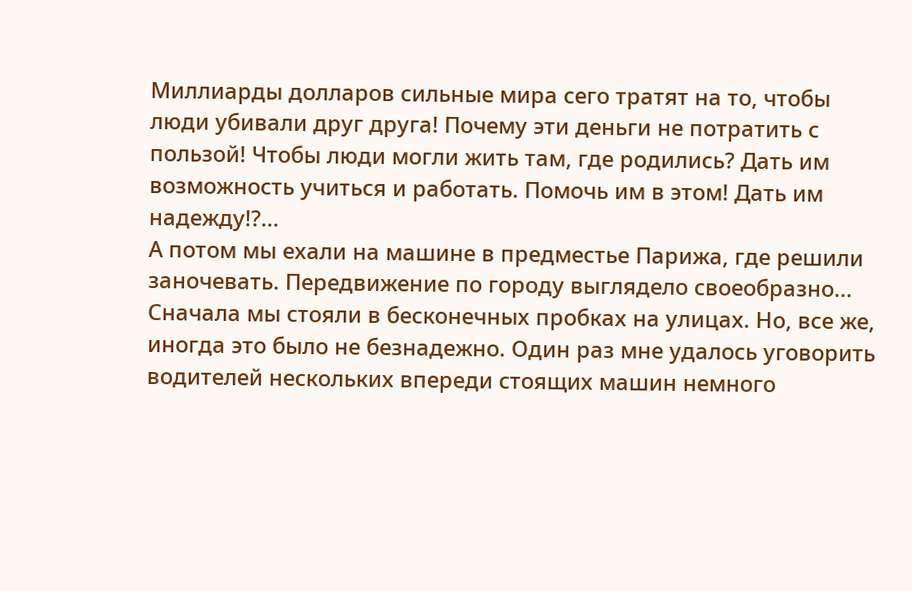Миллиарды долларов сильные мира сего тратят на то, чтобы люди убивали друг друга! Почему эти деньги не потратить с пользой! Чтобы люди могли жить там, где родились? Дать им возможность учиться и работать. Помочь им в этом! Дать им надежду!?...
А потом мы ехали на машине в предместье Парижа, где решили заночевать. Передвижение по городу выглядело своеобразно... Сначала мы стояли в бесконечных пробках на улицах. Но, все же, иногда это было не безнадежно. Один раз мне удалось уговорить водителей нескольких впереди стоящих машин немного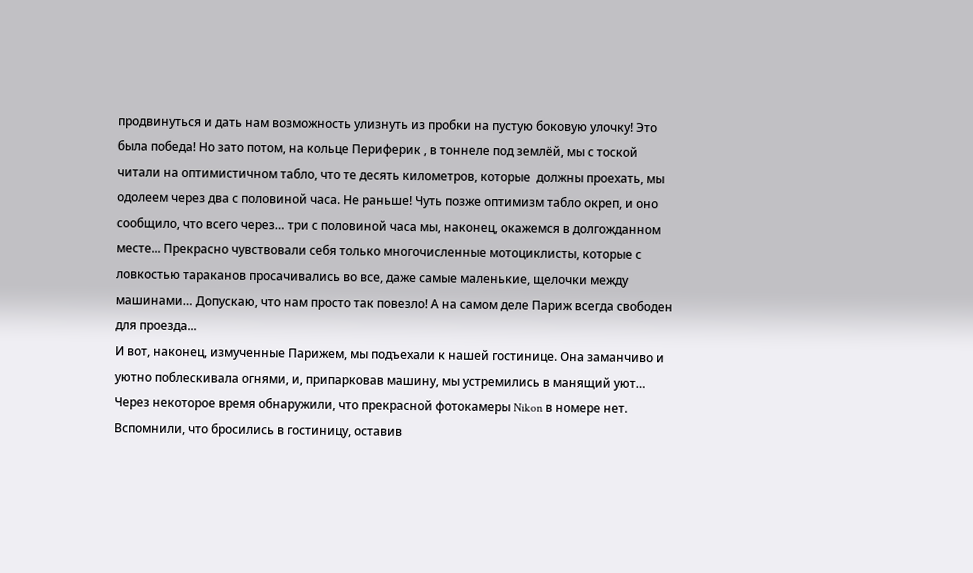продвинуться и дать нам возможность улизнуть из пробки на пустую боковую улочку! Это была победа! Но зато потом, на кольце Периферик , в тоннеле под землёй, мы с тоской читали на оптимистичном табло, что те десять километров, которые  должны проехать, мы одолеем через два с половиной часа. Не раньше! Чуть позже оптимизм табло окреп, и оно сообщило, что всего через… три с половиной часа мы, наконец, окажемся в долгожданном месте... Прекрасно чувствовали себя только многочисленные мотоциклисты, которые с ловкостью тараканов просачивались во все, даже самые маленькие, щелочки между машинами… Допускаю, что нам просто так повезло! А на самом деле Париж всегда свободен для проезда...
И вот, наконец, измученные Парижем, мы подъехали к нашей гостинице. Она заманчиво и уютно поблескивала огнями, и, припарковав машину, мы устремились в манящий уют… Через некоторое время обнаружили, что прекрасной фотокамеры Nikon в номере нет. Вспомнили, что бросились в гостиницу, оставив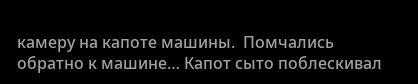камеру на капоте машины.  Помчались  обратно к машине… Капот сыто поблескивал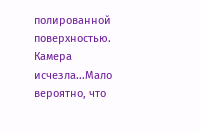полированной поверхностью. Камера  исчезла...Мало вероятно, что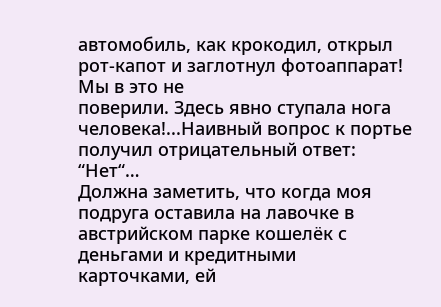автомобиль, как крокодил, открыл рот-капот и заглотнул фотоаппарат! Мы в это не
поверили. Здесь явно ступала нога человека!...Наивный вопрос к портье получил отрицательный ответ: “Нет“…
Должна заметить, что когда моя подруга оставила на лавочке в австрийском парке кошелёк с деньгами и кредитными карточками, ей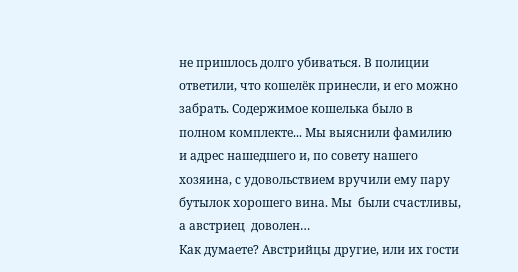не пришлось долго убиваться. В полиции ответили, что кошелёк принесли, и его можно забрать. Содержимое кошелька было в полном комплекте... Мы выяснили фамилию и адрес нашедшего и, по совету нашего хозяина, с удовольствием вручили ему пару бутылок хорошего вина. Мы  были счастливы, а австриец  доволен…
Как думаете? Австрийцы другие, или их гости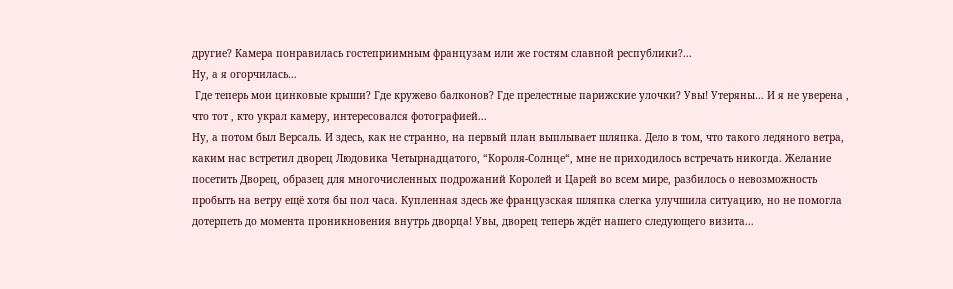другие? Камера понравилась гостеприимным французам или же гостям славной республики?...
Ну, а я огорчилась…
 Где теперь мои цинковые крыши? Где кружево балконов? Где прелестные парижские улочки? Увы! Утеряны… И я не уверена , что тот , кто украл камеру, интересовался фотографией...
Ну, а потом был Версаль. И здесь, как не странно, на первый план выплывает шляпка. Дело в том, что такого ледяного ветра, каким нас встретил дворец Людовика Четырнадцатого, “Короля-Солнце“, мне не приходилось встречать никогда. Желание посетить Дворец, образец для многочисленных подрожаний Королей и Царей во всем мире, разбилось о невозможность пробыть на ветру ещё хотя бы пол часа. Купленная здесь же французская шляпка слегка улучшила ситуацию, но не помогла дотерпеть до момента проникновения внутрь дворца! Увы, дворец теперь ждёт нашего следующего визита...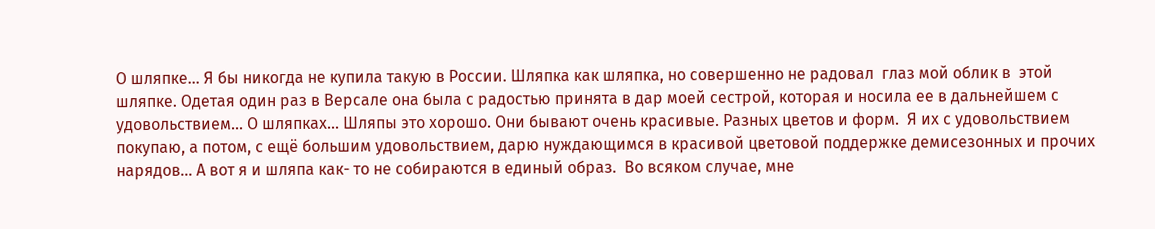О шляпке… Я бы никогда не купила такую в России. Шляпка как шляпка, но совершенно не радовал  глаз мой облик в  этой шляпке. Одетая один раз в Версале она была с радостью принята в дар моей сестрой, которая и носила ее в дальнейшем с удовольствием… О шляпках… Шляпы это хорошо. Они бывают очень красивые. Разных цветов и форм.  Я их с удовольствием покупаю, а потом, с ещё большим удовольствием, дарю нуждающимся в красивой цветовой поддержке демисезонных и прочих нарядов... А вот я и шляпа как- то не собираются в единый образ.  Во всяком случае, мне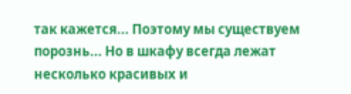так кажется... Поэтому мы существуем порознь... Но в шкафу всегда лежат несколько красивых и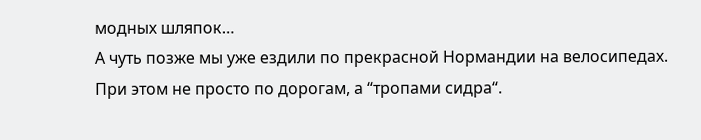модных шляпок…
А чуть позже мы уже ездили по прекрасной Нормандии на велосипедах. При этом не просто по дорогам, а “тропами сидра“.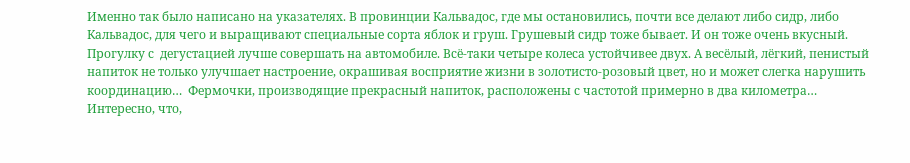Именно так было написано на указателях. В провинции Кальвадос, где мы остановились, почти все делают либо сидр, либо Кальвадос, для чего и выращивают специальные сорта яблок и груш. Грушевый сидр тоже бывает. И он тоже очень вкусный. Прогулку с  дегустацией лучше совершать на автомобиле. Всё-таки четыре колеса устойчивее двух. А весёлый, лёгкий, пенистый напиток не только улучшает настроение, окрашивая восприятие жизни в золотисто-розовый цвет, но и может слегка нарушить координацию…  Фермочки, производящие прекрасный напиток, расположены с частотой примерно в два километра…
Интересно, что,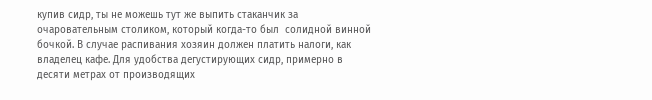купив сидр, ты не можешь тут же выпить стаканчик за очаровательным столиком, который когда-то был  солидной винной бочкой. В случае распивания хозяин должен платить налоги, как владелец кафе. Для удобства дегустирующих сидр, примерно в десяти метрах от производящих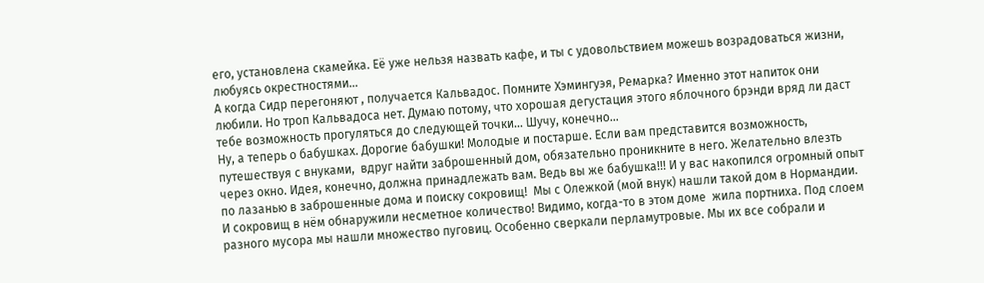его, установлена скамейка. Её уже нельзя назвать кафе, и ты с удовольствием можешь возрадоваться жизни, любуясь окрестностями…
А когда Сидр перегоняют , получается Кальвадос. Помните Хэмингуэя, Ремарка? Именно этот напиток они любили. Но троп Кальвадоса нет. Думаю потому, что хорошая дегустация этого яблочного брэнди вряд ли даст тебе возможность прогуляться до следующей точки… Шучу, конечно…
Ну, а теперь о бабушках. Дорогие бабушки! Молодые и постарше. Если вам представится возможность, путешествуя с внуками,  вдруг найти заброшенный дом, обязательно проникните в него. Желательно влезть через окно. Идея, конечно, должна принадлежать вам. Ведь вы же бабушка!!! И у вас накопился огромный опыт по лазанью в заброшенные дома и поиску сокровищ!  Мы с Олежкой (мой внук) нашли такой дом в Нормандии. И сокровищ в нём обнаружили несметное количество! Видимо, когда-то в этом доме  жила портниха. Под слоем разного мусора мы нашли множество пуговиц. Особенно сверкали перламутровые. Мы их все собрали и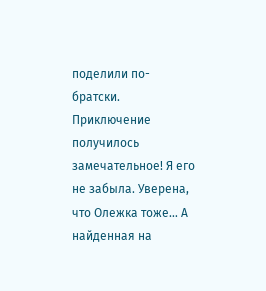поделили по-братски. Приключение получилось замечательное! Я его не забыла. Уверена, что Олежка тоже… А найденная на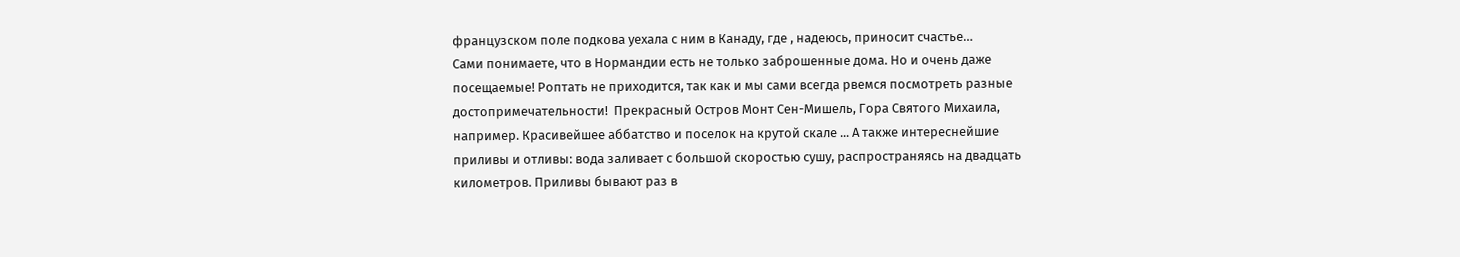французском поле подкова уехала с ним в Канаду, где , надеюсь, приносит счастье…
Сами понимаете, что в Нормандии есть не только заброшенные дома. Но и очень даже посещаемые! Роптать не приходится, так как и мы сами всегда рвемся посмотреть разные достопримечательности!  Прекрасный Остров Монт Сен-Мишель, Гора Святого Михаила, например. Красивейшее аббатство и поселок на крутой скале ... А также интереснейшие приливы и отливы: вода заливает с большой скоростью сушу, распространяясь на двадцать километров. Приливы бывают раз в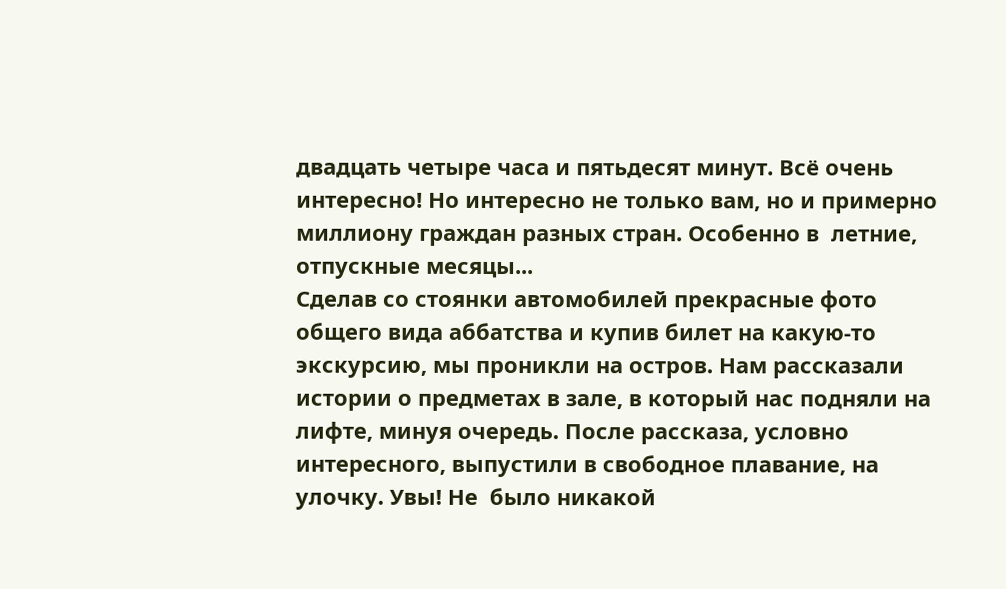двадцать четыре часа и пятьдесят минут. Всё очень интересно! Но интересно не только вам, но и примерно миллиону граждан разных стран. Особенно в  летние, отпускные месяцы...
Cделав со стоянки автомобилей прекрасные фото общего вида аббатства и купив билет на какую-то экскурсию, мы проникли на остров. Нам рассказали  истории о предметах в зале, в который нас подняли на лифте, минуя очередь. После рассказа, условно интересного, выпустили в свободное плавание, на улочку. Увы! Не  было никакой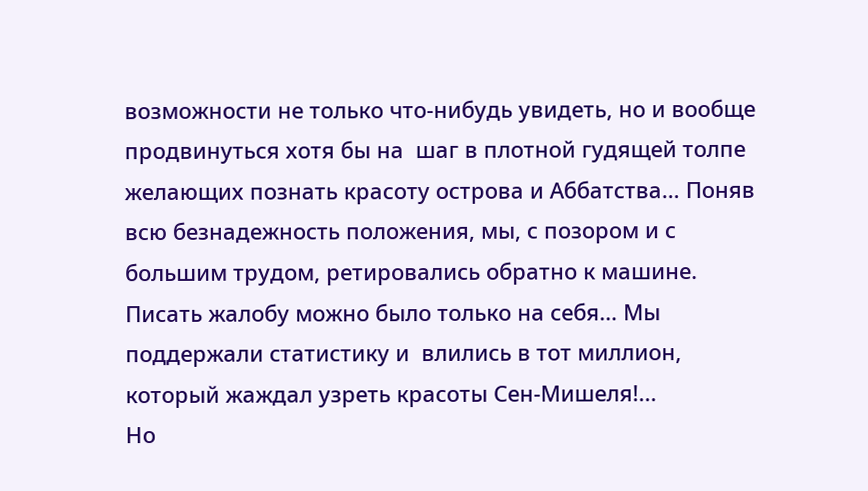возможности не только что-нибудь увидеть, но и вообще продвинуться хотя бы на  шаг в плотной гудящей толпе желающих познать красоту острова и Аббатства… Поняв всю безнадежность положения, мы, с позором и с большим трудом, ретировались обратно к машине. Писать жалобу можно было только на себя… Мы поддержали статистику и  влились в тот миллион, который жаждал узреть красоты Сен-Мишеля!...
Но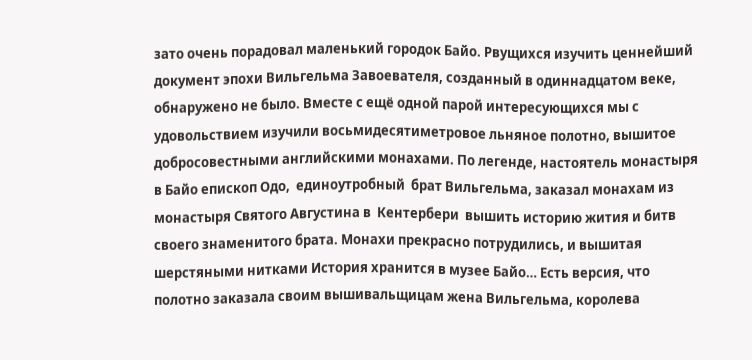зато очень порадовал маленький городок Байо. Рвущихся изучить ценнейший документ эпохи Вильгельма Завоевателя, созданный в одиннадцатом веке,   обнаружено не было. Вместе с ещё одной парой интересующихся мы с удовольствием изучили восьмидесятиметровое льняное полотно, вышитое добросовестными английскими монахами. По легенде, настоятель монастыря в Байо епископ Одо,  единоутробный  брат Вильгельма, заказал монахам из монастыря Святого Августина в  Кентербери  вышить историю жития и битв своего знаменитого брата. Монахи прекрасно потрудились, и вышитая шерстяными нитками История хранится в музее Байо… Есть версия, что полотно заказала своим вышивальщицам жена Вильгельма, королева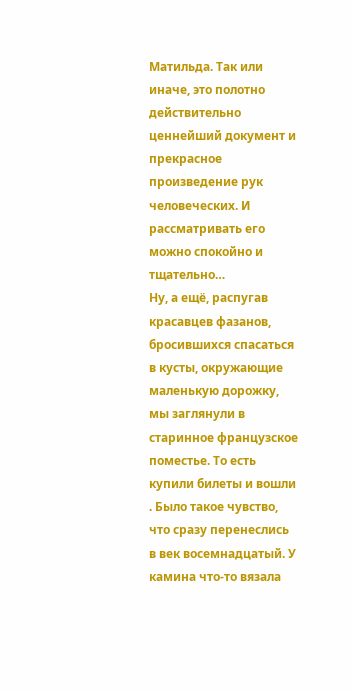Матильда. Так или иначе, это полотно действительно ценнейший документ и прекрасное произведение рук человеческих. И рассматривать его можно спокойно и тщательно…
Ну, а ещё, распугав красавцев фазанов, бросившихся спасаться в кусты, окружающие маленькую дорожку, мы заглянули в старинное французское поместье. То есть купили билеты и вошли . Было такое чувство, что сразу перенеслись в век восемнадцатый. У камина что-то вязала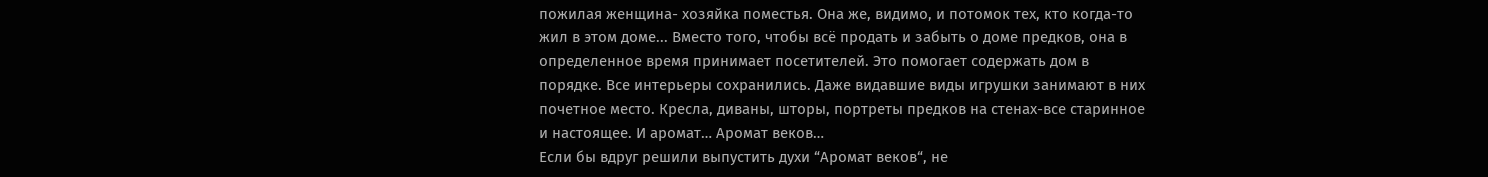пожилая женщина- хозяйка поместья. Она же, видимо, и потомок тех, кто когда-то жил в этом доме... Вместо того, чтобы всё продать и забыть о доме предков, она в определенное время принимает посетителей. Это помогает содержать дом в порядке. Все интерьеры сохранились. Даже видавшие виды игрушки занимают в них почетное место. Кресла, диваны, шторы, портреты предков на стенах-все старинное и настоящее. И аромат… Аромат веков…
Если бы вдруг решили выпустить духи “Аромат веков“, не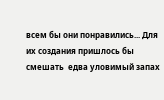всем бы они понравились... Для их создания пришлось бы смешать  едва уловимый запах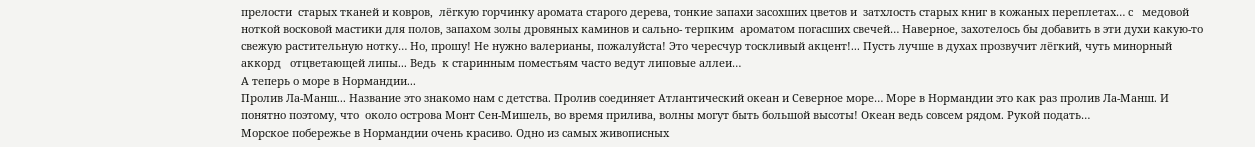прелости  старых тканей и ковров,  лёгкую горчинку аромата старого дерева, тонкие запахи засохших цветов и  затхлость старых книг в кожаных переплетах… с   медовой ноткой восковой мастики для полов, запахом золы дровяных каминов и сально- терпким  ароматом погасших свечей… Наверное, захотелось бы добавить в эти духи какую-то свежую растительную нотку… Но, прошу! Не нужно валерианы, пожалуйста! Это чересчур тоскливый акцент!... Пусть лучше в духах прозвучит лёгкий, чуть минорный аккорд   отцветающей липы... Ведь  к старинным поместьям часто ведут липовые аллеи…
А теперь о море в Нормандии...
Пролив Ла-Манш... Название это знакомо нам с детства. Пролив соединяет Атлантический океан и Северное море… Море в Нормандии это как раз пролив Ла-Манш. И понятно поэтому, что  около острова Монт Сен-Мишель, во время прилива, волны могут быть большой высоты! Океан ведь совсем рядом. Рукой подать…
Морское побережье в Нормандии очень красиво. Одно из самых живописных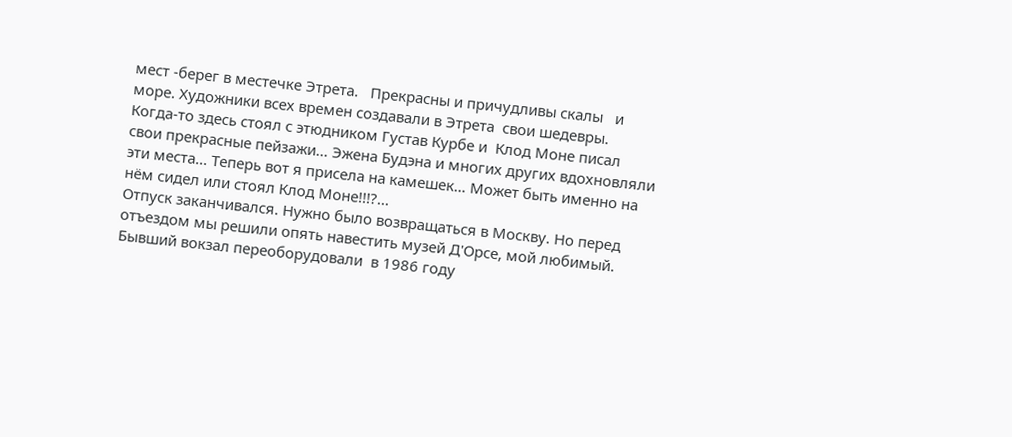мест -берег в местечке Этрета.   Прекрасны и причудливы скалы   и море. Художники всех времен создавали в Этрета  свои шедевры.
Когда-то здесь стоял с этюдником Густав Курбе и  Клод Моне писал  свои прекрасные пейзажи... Эжена Будэна и многих других вдохновляли эти места... Теперь вот я присела на камешек… Может быть именно на нём сидел или стоял Клод Моне!!!?...
Отпуск заканчивался. Нужно было возвращаться в Москву. Но перед отъездом мы решили опять навестить музей Д'Орсе, мой любимый. Бывший вокзал переоборудовали  в 1986 году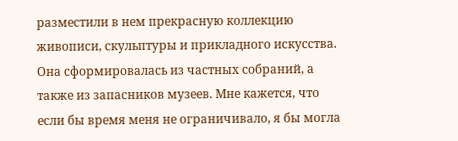разместили в нем прекрасную коллекцию живописи, скульптуры и прикладного искусства. Она сформировалась из частных собраний, а также из запасников музеев. Мне кажется, что если бы время меня не ограничивало, я бы могла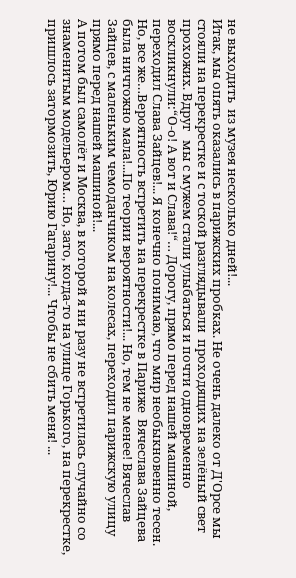не выходить  из музея несколько дней!...
Итак, мы опять оказались в парижских пробках. Не очень далеко от Д'Орсе мы стояли на перекрестке и с тоской разглядывали  проходящих на зелёный свет прохожих. Вдруг   мы с мужем стали улыбаться и почти одновременно воскликнули:“О-о! А вот и Слава!“… Дорогу, прямо перед нашей машиной, переходил Слава Зайцев!... Я конечно понимаю, что мир необыкновенно тесен. Но, все же…Вероятность встретить на перекрестке в Париже  Вячеслава Зайцева была ничтожно мала!...По теории вероятности!... Но, тем не менее! Вячеслав Зайцев, с маленьким чемоданчиком на колесах, переходил парижскую улицу прямо перед нашей машиной!...
А потом был самолёт и Москва, в которой я ни разу не встретилась случайно со знаменитым модельером… Но, зато, когда-то на улице Горького, на перекрестке, пришлось затормозить, Юрию Гагарину!... Чтобы не сбить меня! ...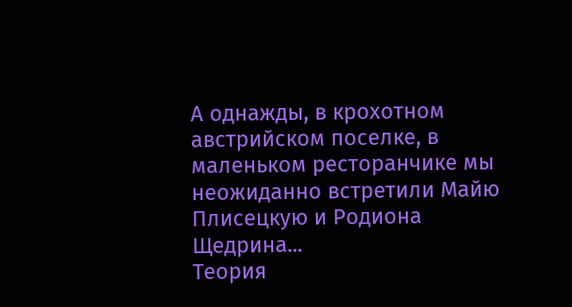А однажды, в крохотном австрийском поселке, в маленьком ресторанчике мы неожиданно встретили Майю Плисецкую и Родиона Щедрина...
Теория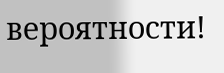вероятности!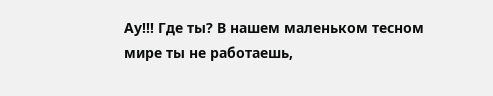Ау!!! Где ты? В нашем маленьком тесном мире ты не работаешь,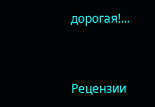дорогая!...


Рецензии